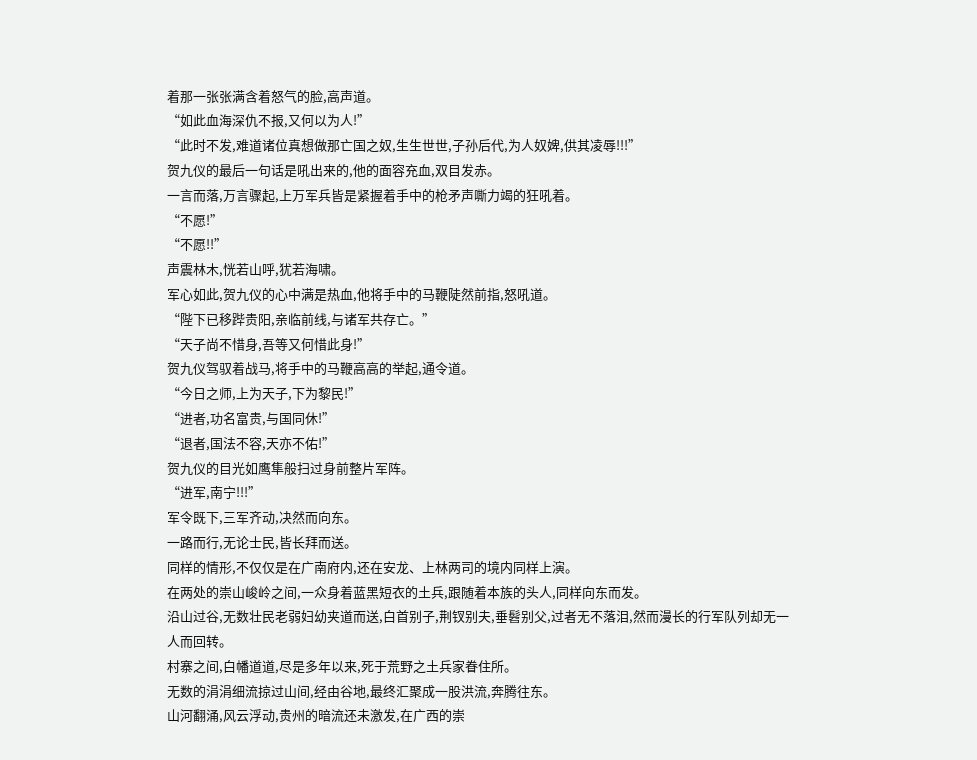着那一张张满含着怒气的脸,高声道。
“如此血海深仇不报,又何以为人!”
“此时不发,难道诸位真想做那亡国之奴,生生世世,子孙后代,为人奴婢,供其凌辱!!!”
贺九仪的最后一句话是吼出来的,他的面容充血,双目发赤。
一言而落,万言骤起,上万军兵皆是紧握着手中的枪矛声嘶力竭的狂吼着。
“不愿!”
“不愿!!”
声震林木,恍若山呼,犹若海啸。
军心如此,贺九仪的心中满是热血,他将手中的马鞭陡然前指,怒吼道。
“陛下已移跸贵阳,亲临前线,与诸军共存亡。”
“天子尚不惜身,吾等又何惜此身!”
贺九仪驾驭着战马,将手中的马鞭高高的举起,通令道。
“今日之师,上为天子,下为黎民!”
“进者,功名富贵,与国同休!”
“退者,国法不容,天亦不佑!”
贺九仪的目光如鹰隼般扫过身前整片军阵。
“进军,南宁!!!”
军令既下,三军齐动,决然而向东。
一路而行,无论士民,皆长拜而送。
同样的情形,不仅仅是在广南府内,还在安龙、上林两司的境内同样上演。
在两处的崇山峻岭之间,一众身着蓝黑短衣的土兵,跟随着本族的头人,同样向东而发。
沿山过谷,无数壮民老弱妇幼夹道而送,白首别子,荆钗别夫,垂髫别父,过者无不落泪,然而漫长的行军队列却无一人而回转。
村寨之间,白幡道道,尽是多年以来,死于荒野之土兵家眷住所。
无数的涓涓细流掠过山间,经由谷地,最终汇聚成一股洪流,奔腾往东。
山河翻涌,风云浮动,贵州的暗流还未激发,在广西的崇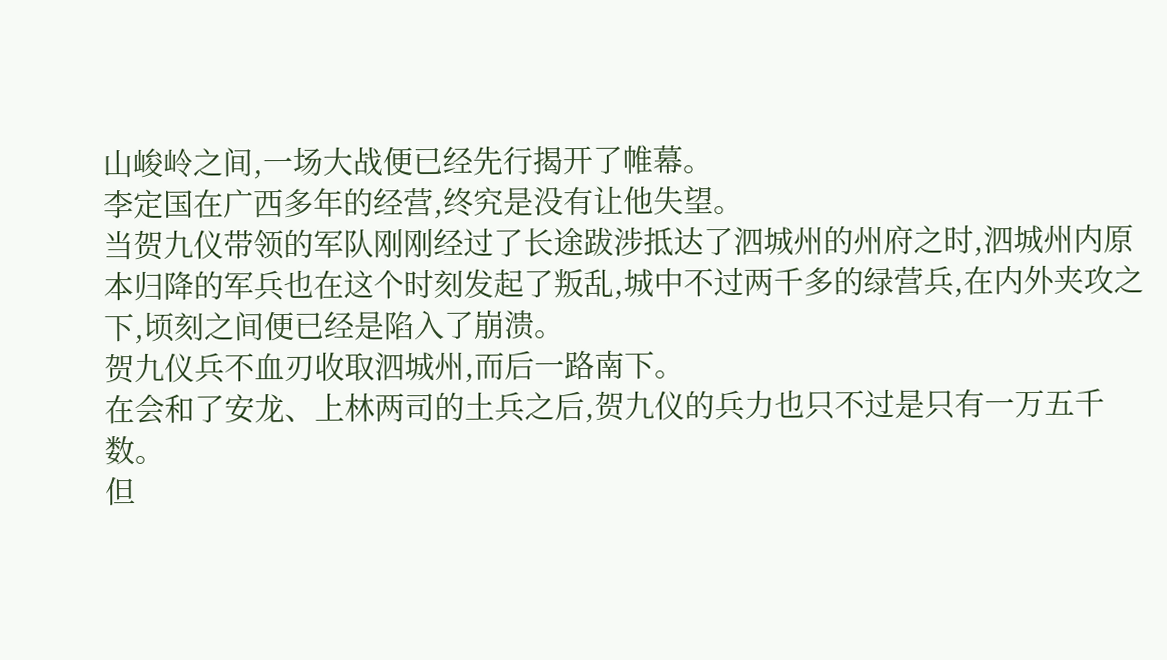山峻岭之间,一场大战便已经先行揭开了帷幕。
李定国在广西多年的经营,终究是没有让他失望。
当贺九仪带领的军队刚刚经过了长途跋涉抵达了泗城州的州府之时,泗城州内原本归降的军兵也在这个时刻发起了叛乱,城中不过两千多的绿营兵,在内外夹攻之下,顷刻之间便已经是陷入了崩溃。
贺九仪兵不血刃收取泗城州,而后一路南下。
在会和了安龙、上林两司的土兵之后,贺九仪的兵力也只不过是只有一万五千数。
但